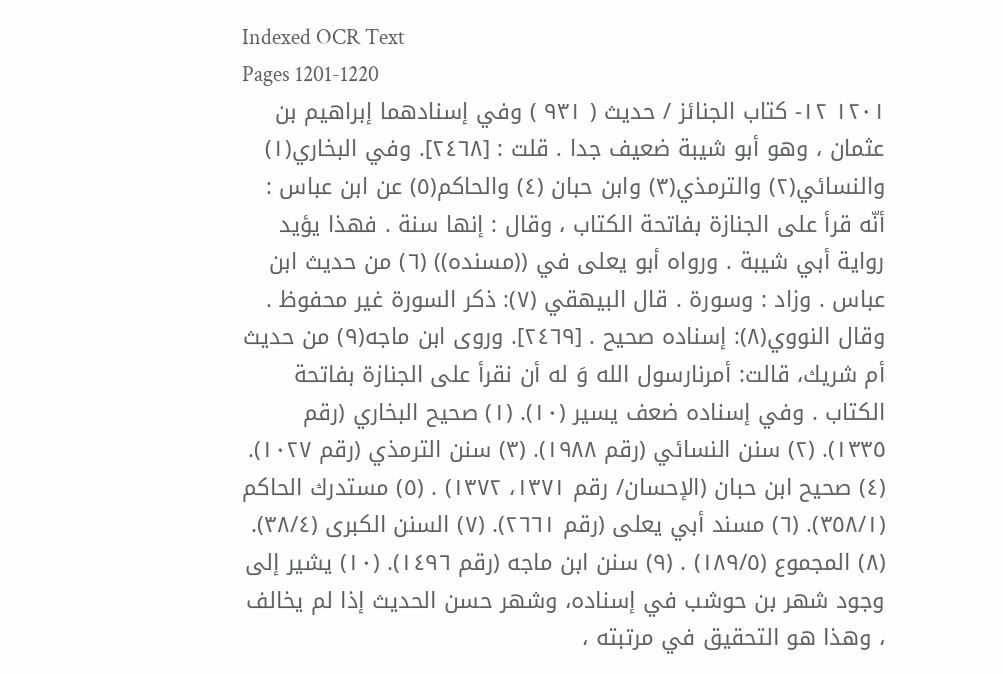Indexed OCR Text
Pages 1201-1220
١٢٠١ ١٢- كتاب الجنائز / حديث ( ٩٣١ ) وفي إسنادهما إبراهيم بن عثمان ، وهو أبو شيبة ضعيف جدا . قلت : [٢٤٦٨]. وفي البخاري(١) والنسائي(٢) والترمذي(٣) وابن حبان (٤) والحاكم(٥) عن ابن عباس : أنّه قرأ على الجنازة بفاتحة الكتاب ، وقال : إنها سنة . فهذا يؤيد رواية أبي شيبة . ورواه أبو يعلى في ((مسنده)) (٦) من حديث ابن عباس . وزاد : وسورة . قال البيهقي (٧): ذكر السورة غير محفوظ . وقال النووي(٨): إسناده صحيح . [٢٤٦٩]. وروى ابن ماجه(٩) من حديث أم شريك، قالت: أمرنارسول الله وَ له أن نقرأ على الجنازة بفاتحة الكتاب . وفي إسناده ضعف يسير (١٠). (١) صحيح البخاري (رقم ١٣٣٥). (٢) سنن النسائي (رقم ١٩٨٨). (٣) سنن الترمذي (رقم ١٠٢٧). (٤) صحيح ابن حبان (الإحسان/ رقم ١٣٧١، ١٣٧٢) . (٥) مستدرك الحاكم (٣٥٨/١). (٦) مسند أبي يعلى (رقم ٢٦٦١). (٧) السنن الكبرى (٣٨/٤). (٨) المجموع (١٨٩/٥) . (٩) سنن ابن ماجه (رقم ١٤٩٦). (١٠) يشير إلى وجود شهر بن حوشب في إسناده، وشهر حسن الحديث إذا لم يخالف ، وهذا هو التحقيق في مرتبته ،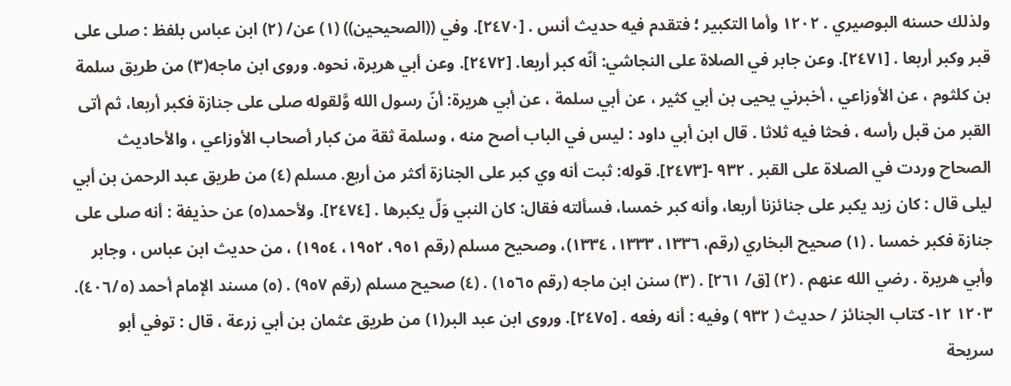ولذلك حسنه البوصيري . ١٢٠٢ وأما التكبير ؛ فتقدم فيه حديث أنس . [٢٤٧٠]. وفي ((الصحيحين)) (١) عن/ (٢) ابن عباس بلفظ : صلى على قبر وكبر أربعا . [٢٤٧١]. وعن جابر في الصلاة على النجاشي: أنّه كبر أربعا. [٢٤٧٢]. وعن أبي هريرة، نحوه. وروى ابن ماجه(٣) من طريق سلمة بن كلثوم ، عن الأوزاعي ، أخبرني يحيى بن أبي كثير ، عن أبي سلمة ، عن أبي هريرة: أنّ رسول الله وَّلقوله صلى على جنازة فكبر أربعا، ثم أتى القبر من قبل رأسه ، فحثا فيه ثلاثا . قال ابن أبي داود : ليس في الباب أصح منه ، وسلمة ثقة من كبار أصحاب الأوزاعي ، والأحاديث الصحاح وردت في الصلاة على القبر . ٩٣٢ -[٢٤٧٣]. قوله: ثبت أنه وي كبر على الجنازة أكثر من أربع. مسلم (٤) من طريق عبد الرحمن بن أبي لیلی قال : كان زید یکبر علی جنائزنا أربعا، وأنه كبر خمسا، فسألته فقال: كان النبي وَلّ يكبرها . [٢٤٧٤]. ولأحمد(٥) عن حذيفة : أنه صلى على جنازة فكبر خمسا . (١) صحيح البخاري (رقم، ١٣٣٦، ١٣٣٣، ١٣٣٤)، وصحيح مسلم (رقم ٩٥١، ١٩٥٢، ١٩٥٤) ، من حديث ابن عباس ، وجابر وأبي هريرة . رضي الله عنهم . (٢) [ق/ ٢٦١] . (٣) سنن ابن ماجه (رقم ١٥٦٥) . (٤) صحيح مسلم (رقم ٩٥٧) . (٥) مسند الإمام أحمد (٤٠٦/٥). ١٢٠٣ ١٢- كتاب الجنائز / حديث ( ٩٣٢ ) وفيه : أنه رفعه . [٢٤٧٥]. وروى ابن عبد البر(١) من طريق عثمان بن أبي زرعة ، قال : توفي أبو سريحة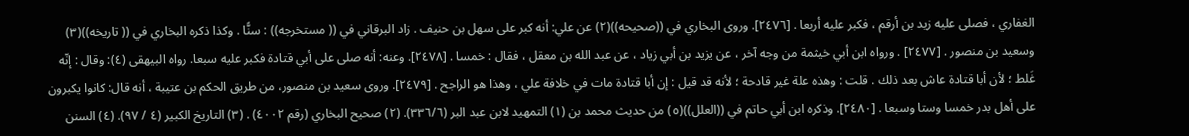الغفاري ، فصلى عليه زيد بن أرقم ، فكبر عليه أربعا . [٢٤٧٦]. وروى البخاري في ((صحيحه))(٢) عن علي: أنه كبر على سهل بن حنيف . زاد البرقاني في (( مستخرجه)) : سنًّا . وكذا ذكره البخاري في (( تاريخه))(٣) وسعيد بن منصور . [٢٤٧٧] . ورواه ابن أبي خيثمة من وجه آخر ، عن يزيد بن أبي زياد ، عن عبد الله بن معقل ، فقال : خمسا . [٢٤٧٨]. وعنه: أنه صلى على أبي قتادة فكبر عليه سبعا. رواه البيهقى (٤): وقال : إنّه غَلط ؛ لأن أبا قتادة عاش بعد ذلك . قلت : وهذه علة غير قادحة ؛ لأنه قد قيل : إن أبا قتادة مات في خلافة علي ، وهذا هو الراجح . [٢٤٧٩]. وروى سعيد بن منصور، من طريق الحكم بن عتيبة ، أنه قال: كانوا يكبرون على أهل بدر خمسا وستا وسبعا . [٢٤٨٠]. وذكره ابن أبي حاتم في ((العلل))(٥) من حديث محمد بن (١) التمهيد لابن عبد البر (٣٣٦/٦). (٢) صحيح البخاري (رقم ٤٠٠٢) . (٣) التاريخ الكبير (٤ / ٩٧). (٤) السنن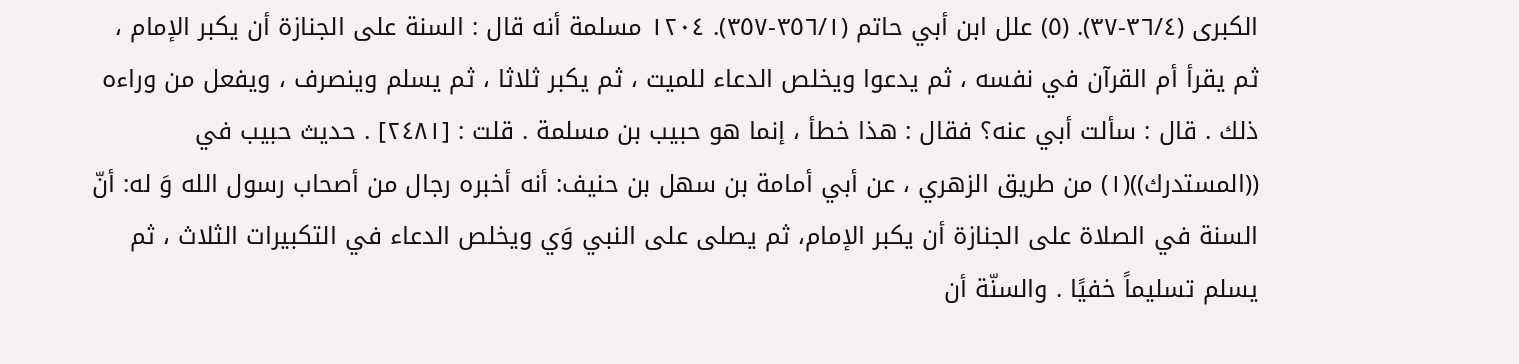الكبرى (٣٦/٤-٣٧). (٥) علل ابن أبي حاتم (٣٥٦/١-٣٥٧). ١٢٠٤ مسلمة أنه قال : السنة على الجنازة أن يكبر الإمام ، ثم يقرأ أم القرآن في نفسه ، ثم يدعوا ويخلص الدعاء للميت ، ثم يكبر ثلاثا ، ثم يسلم وينصرف ، ويفعل من وراءه ذلك . قال : سألت أبي عنه؟ فقال : هذا خطأ ، إنما هو حبيب بن مسلمة . قلت : [٢٤٨١] . حديث حبيب في ((المستدرك))(١) من طريق الزهري ، عن أبي أمامة بن سهل بن حنيف: أنه أخبره رجال من أصحاب رسول الله وَ له: أنّ السنة في الصلاة على الجنازة أن يكبر الإمام، ثم يصلى على النبي وَي ويخلص الدعاء في التكبيرات الثلاث ، ثم يسلم تسليماً خفيًا . والسنّة أن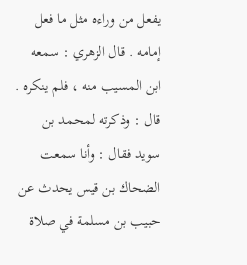يفعل من وراءه مثل ما فعل إمامه . قال الزهري : سمعه ابن المسيب منه ، فلم ينكره . قال : وذكرته لمحمد بن سويد فقال : وأنا سمعت الضحاك بن قيس يحدث عن حبيب بن مسلمة في صلاة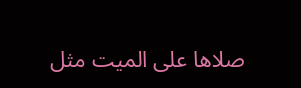صلاها على الميت مثل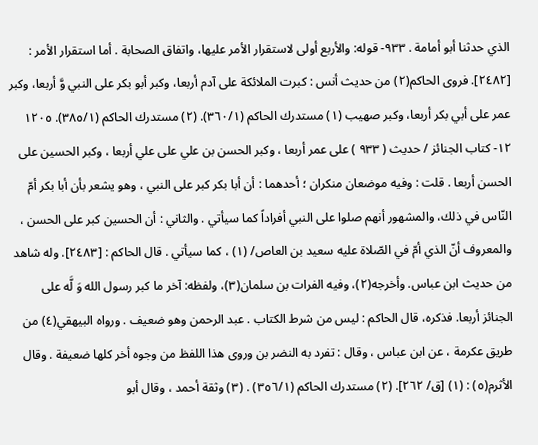الذي حدثنا أبو أمامة . ٩٣٣- قوله: والأربع أولى لاستقرار الأمر عليها، واتفاق الصحابة . أما استقرار الأمر : [٢٤٨٢]. فروى الحاكم(٢) من حديث أنس : كبرت الملائكة على آدم أربعا، وكبر أبو بكر على النبي وَّ أربعا، وكبر عمر على أبي بكر أربعا، وكبر صهيب (١) مستدرك الحاكم (٣٦٠/١). (٢) مستدرك الحاكم (٣٨٥/١). ١٢٠٥ ١٢- كتاب الجنائز / حديث ( ٩٣٣ ) على عمر أربعا ، وكبر الحسن بن علي على علي أربعا ، وكبر الحسين على الحسن أربعا . قلت : وفيه موضعان منكران ؛ أحدهما : أن أبا بكر كبر على النبي ، وهو يشعر بأن أبا بكر أمّ النّاس في ذلك، والمشهور أنهم صلوا على النبي أفراداً كما سيأتي . والثاني : أن الحسين كبر على الحسن ، والمعروف أنّ الذي أمّ في الصّلاة عليه سعيد بن العاص/ (١) ، كما سيأتي . قال الحاكم : [٢٤٨٣]. وله شاهد من حديث ابن عباس. وأخرجه(٢)، وفيه الفرات بن سلمان(٣)، ولفظه: آخر ما كبر رسول الله وَ لَّه على الجنائز أربعا. فذكره، قال الحاكم : ليس من شرط الكتاب . عبد الرحمن وهو ضعيف . ورواه البيهقي(٤) من طريق عكرمة ، عن ابن عباس ، وقال : تفرد به النضر بن وروى هذا اللفظ من وجوه أخر كلها ضعيفة . وقال الأثرم(٥) : (١) [ق/ ٢٦٢]. (٢) مستدرك الحاكم (٣٥٦/١) . (٣) وثقة أحمد ، وقال أبو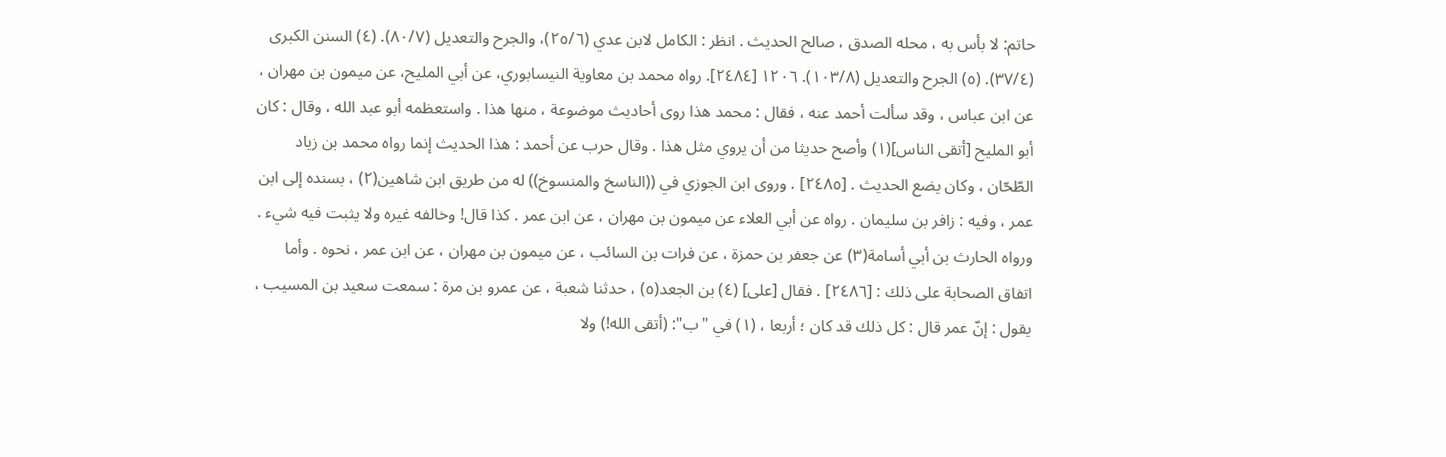حاتم: لا بأس به ، محله الصدق ، صالح الحديث . انظر : الكامل لابن عدي (٢٥/٦)، والجرح والتعديل (٨٠/٧). (٤) السنن الكبرى (٣٧/٤). (٥) الجرح والتعديل (١٠٣/٨). ١٢٠٦ [٢٤٨٤]. رواه محمد بن معاوية النيسابوري، عن أبي المليح، عن ميمون بن مهران ، عن ابن عباس ، وقد سألت أحمد عنه ، فقال : محمد هذا روى أحاديث موضوعة ، منها هذا . واستعظمه أبو عبد الله ، وقال : كان أبو المليح [أتقى الناس](١) وأصح حديثا من أن يروي مثل هذا . وقال حرب عن أحمد : هذا الحديث إنما رواه محمد بن زياد الطّحّان ، وكان يضع الحديث . [٢٤٨٥] . وروى ابن الجوزي في ((الناسخ والمنسوخ)) له من طريق ابن شاهين(٢) ، بسنده إلى ابن عمر ، وفيه : زافر بن سليمان . رواه عن أبي العلاء عن ميمون بن مهران ، عن ابن عمر . كذا قال! وخالفه غيره ولا يثبت فيه شيء . ورواه الحارث بن أبي أسامة(٣) عن جعفر بن حمزة ، عن فرات بن السائب ، عن ميمون بن مهران ، عن ابن عمر ، نحوه . وأما اتفاق الصحابة على ذلك : [٢٤٨٦] . فقال [على] (٤) بن الجعد(٥) ، حدثنا شعبة ، عن عمرو بن مرة : سمعت سعيد بن المسيب ، يقول : إنّ عمر قال : كل ذلك قد كان ؛ أربعا ، (١) في "ب": (أتقى الله!) ولا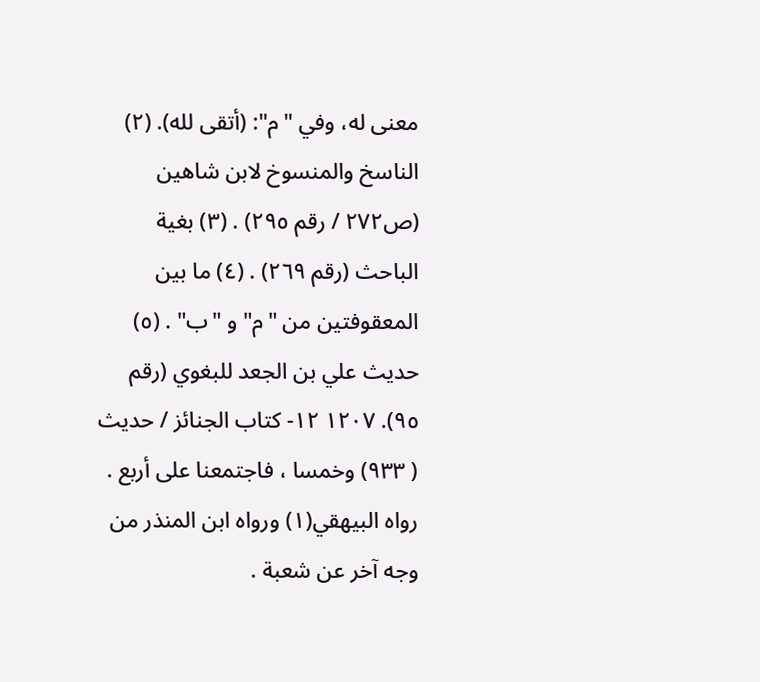معنى له، وفي "م": (أتقى لله). (٢) الناسخ والمنسوخ لابن شاهين (ص٢٧٢ / رقم ٢٩٥) . (٣) بغية الباحث (رقم ٢٦٩) . (٤) ما بين المعقوفتين من "م" و "ب" . (٥) حديث علي بن الجعد للبغوي (رقم ٩٥). ١٢٠٧ ١٢- كتاب الجنائز / حديث ( ٩٣٣) وخمسا ، فاجتمعنا على أربع . رواه البيهقي(١) ورواه ابن المنذر من وجه آخر عن شعبة .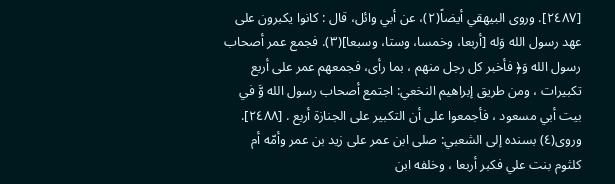[٢٤٨٧]. وروى البيهقي أيضاً(٢)، عن أبي وائل، قال : كانوا يكبرون على عهد رسول الله وَله [أربعا، وخمسا، وستا، وسبعا](٣). فجمع عمر أصحاب رسول الله وَ﴿ فأخبر كل رجل منهم ، بما رأى، فجمعهم عمر على أربع تكبيرات ، ومن طريق إبراهيم النخعي: اجتمع أصحاب رسول الله وَّ في بيت أبي مسعود ، فأجمعوا على أن التكبير على الجنازة أربع . [٢٤٨٨]. وروى(٤) بسنده إلى الشعبي: صلى ابن عمر على زيد بن عمر وأمّه أم كلثوم بنت علي فكبر أربعا ، وخلفه ابن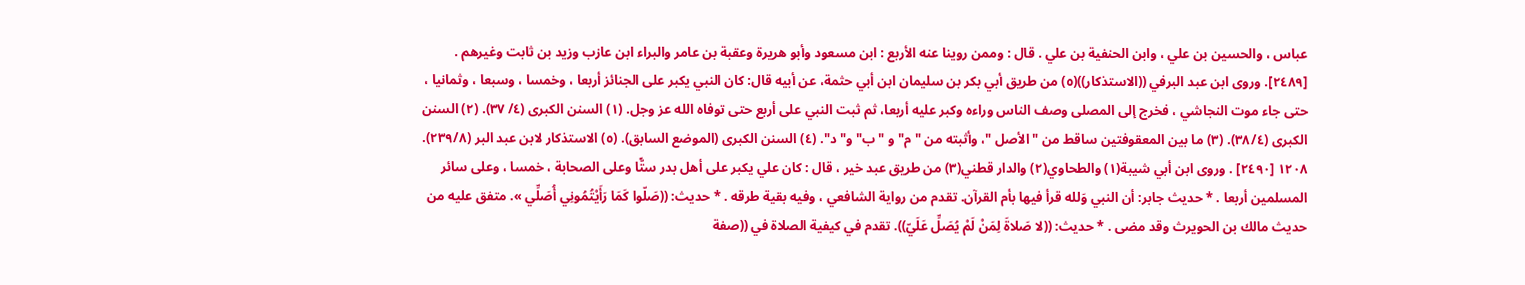عباس ، والحسين بن علي ، وابن الحنفية بن علي . قال : وممن روينا عنه الأربع : ابن مسعود وأبو هريرة وعقبة بن عامر والبراء ابن عازب وزيد بن ثابت وغيرهم . [٢٤٨٩]. وروى ابن عبد البرفي ((الاستذكار))(٥) من طريق أبي بكر بن سليمان ابن أبي حثمة، عن أبيه قال: كان النبي يكبر على الجنائز أربعا ، وخمسا ، وسبعا ، وثمانيا ، حتى جاء موت النجاشي ، فخرج إلى المصلى وصف الناس وراءه وكبر عليه أربعا، ثم ثبت النبي على أربع حتى توفاه الله عز وجل. (١) السنن الكبرى (٤/ ٣٧). (٢) السنن الكبرى (٣٨/٤). (٣) ما بين المعقوفتين ساقط من "الأصل "، وأثبته من "م" و "ب" و"د". (٤) السنن الكبرى (الموضع السابق). (٥) الاستذكار لابن عبد البر (٢٣٩/٨). ١٢٠٨ [٢٤٩٠] . وروى ابن أبي شيبة(١) والطحاوي(٢) والدار قطني(٣) من طريق عبد خير ، قال : كان علي يكبر على أهل بدر ستًّا وعلى الصحابة ، خمسا ، وعلى سائر المسلمين أربعا . * حديث جابر: أن النبي وَلله قرأ فيها بأم القرآن. تقدم من رواية الشافعي ، وفيه بقية طرقه . * حديث: ((صَلّوا كَمَا رَأَيْتُمُونِي أُصَلِّي ». متفق عليه من حديث مالك بن الحويرث وقد مضى . * حديث: ((لا صَلاةَ لِمَنْ لَمْ يُصَلِّ عَلَيّ)). تقدم في كيفية الصلاة في ((صفة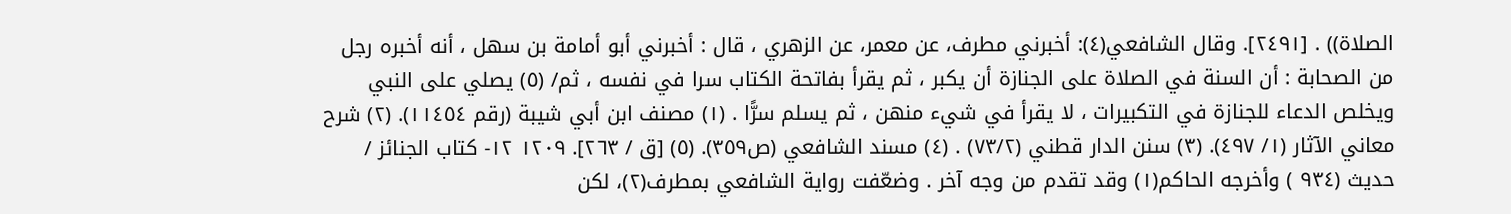الصلاة)) . [٢٤٩١]. وقال الشافعي(٤): أخبرني مطرف، عن معمر، عن الزهري ، قال : أخبرني أبو أمامة بن سهل ، أنه أخبره رجل من الصحابة : أن السنة في الصلاة على الجنازة أن يكبر ، ثم يقرأ بفاتحة الكتاب سرا في نفسه ، ثم/ (٥) يصلي على النبي ويخلص الدعاء للجنازة في التكبيرات ، لا يقرأ في شيء منهن ، ثم یسلم سرًّا . (١) مصنف ابن أبي شيبة (رقم ١١٤٥٤). (٢) شرح معاني الآثار (١/ ٤٩٧). (٣) سنن الدار قطني (٧٣/٢) . (٤) مسند الشافعي (ص٣٥٩). (٥) [ق / ٢٦٣]. ١٢٠٩ ١٢- كتاب الجنائز / حديث (٩٣٤ ) وأخرجه الحاكم(١) وقد تقدم من وجه آخر . وضعّفت رواية الشافعي بمطرف(٢)، لكن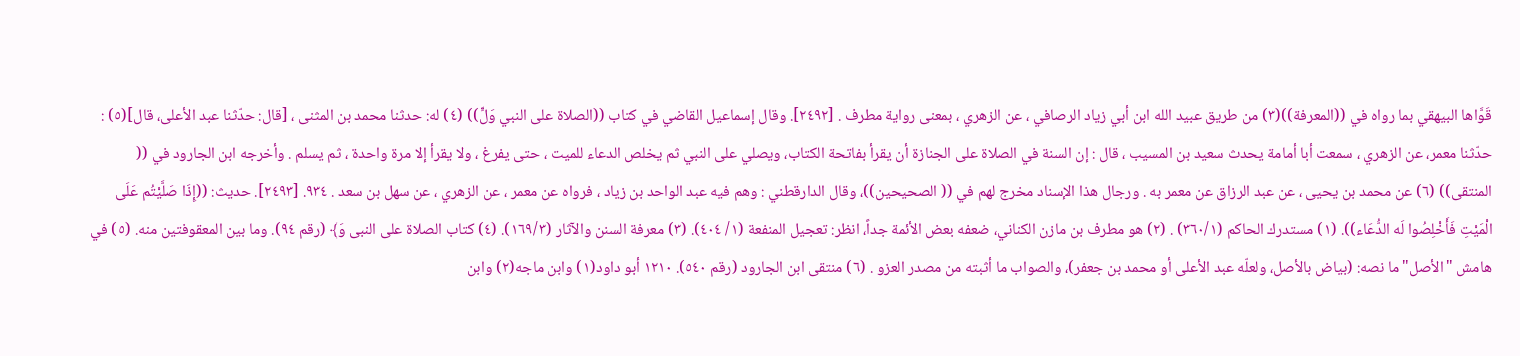قَوَّاها البيهقي بما رواه في ((المعرفة))(٣) من طريق عبيد الله ابن أبي زياد الرصافي ، عن الزهري ، بمعنى رواية مطرف . [٢٤٩٢]. وقال إسماعيل القاضي في كتاب ((الصلاة على النبي وَلٍّ)) (٤) له: حدثنا محمد بن المثنى ، [قال: حدّثنا عبد الأعلى، قال](٥) : حدّثنا معمر، عن الزهري ، سمعت أبا أمامة يحدث سعيد بن المسيب ، قال : إن السنة في الصلاة على الجنازة أن يقرأ بفاتحة الكتاب، ويصلي على النبي ثم يخلص الدعاء للميت ، حتى يفرغ ، ولا يقرأ إلا مرة واحدة ، ثم يسلم . وأخرجه ابن الجارود في (( المنتقى)) (٦) عن محمد بن يحيى ، عن عبد الرزاق عن معمر به . ورجال هذا الإسناد مخرج لهم في (( الصحيحين))، وقال الدارقطني : وهم فيه عبد الواحد بن زياد ، فرواه عن معمر ، عن الزهري ، عن سهل بن سعد . ٩٣٤. [٢٤٩٣]. حديث: ((إِذَا صَلَّيْتُم عَلَى الْمَيْتِ فَأَخْلِصُوا لَه الدُّعَاء)). (١) مستدرك الحاكم (٣٦٠/١) . (٢) هو مطرف بن مازن الكناني، ضعفه بعض الأئمة جداً، انظر: تعجيل المنفعة (١/ ٤٠٤). (٣) معرفة السنن والآثار (١٦٩/٣). (٤) كتاب الصلاة على النبى وَ﴾ (رقم ٩٤). وما بين المعقوفتين منه. (٥) في هامش "الأصل" ما نصه: (بياض بالأصل، ولعلّه عبد الأعلى أو محمد بن جعفر)، والصواب ما أثبته من مصدر العزو . (٦) منتقى ابن الجارود (رقم ٥٤٠). ١٢١٠ أبو داود(١) وابن ماجه(٢) وابن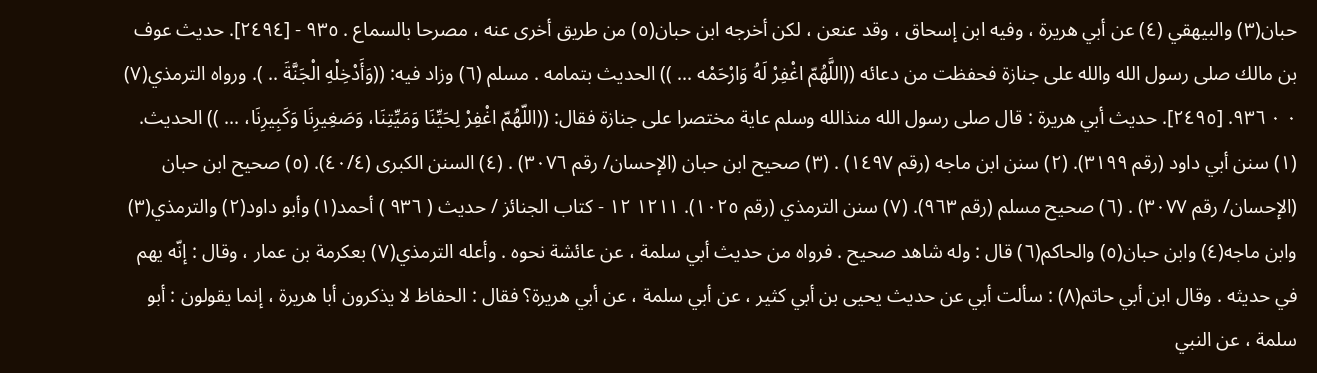حبان(٣) والبيهقي (٤) عن أبي هريرة ، وفيه ابن إسحاق ، وقد عنعن ، لكن أخرجه ابن حبان(٥) من طريق أخرى عنه ، مصرحا بالسماع . ٩٣٥ - [٢٤٩٤]. حديث عوف بن مالك صلى رسول الله والله على جنازة فحفظت من دعائه ((اللَّهُمّ اغْفِرْ لَهُ وَارْحَمْه ... )) الحدیث بتمامه . مسلم (٦) وزاد فيه: ((وَأَدْخِلْهِ الْجَنَّةَ .. ). ورواه الترمذي(٧) ٠ ٠ ٩٣٦. [٢٤٩٥]. حديث أبي هريرة : قال صلى رسول الله منذالله وسلم عاية مختصرا على جنازة فقال: ((اللّهُمّ اغْفِرْ لِحَيِّنَا وَمَيِّتِنَا، وَصَغِيرِنَا وَكَبِيرِنَا، ... )) الحديث. (١) سنن أبي داود (رقم ٣١٩٩). (٢) سنن ابن ماجه (رقم ١٤٩٧) . (٣) صحيح ابن حبان (الإحسان/ رقم ٣٠٧٦) . (٤) السنن الكبرى (٤٠/٤). (٥) صحيح ابن حبان (الإحسان/ رقم ٣٠٧٧) . (٦) صحيح مسلم (رقم ٩٦٣). (٧) سنن الترمذي (رقم ١٠٢٥). ١٢١١ ١٢ - كتاب الجنائز / حديث ( ٩٣٦ ) أحمد(١) وأبو داود(٢) والترمذي(٣) وابن ماجه(٤) وابن حبان(٥) والحاكم(٦) قال : وله شاهد صحيح . فرواه من حديث أبي سلمة ، عن عائشة نحوه . وأعله الترمذي(٧) بعكرمة بن عمار ، وقال : إنّه يهم في حديثه . وقال ابن أبي حاتم(٨) : سألت أبي عن حديث يحيى بن أبي كثير ، عن أبي سلمة ، عن أبي هريرة؟ فقال : الحفاظ لا يذكرون أبا هريرة ، إنما يقولون : أبو سلمة ، عن النبي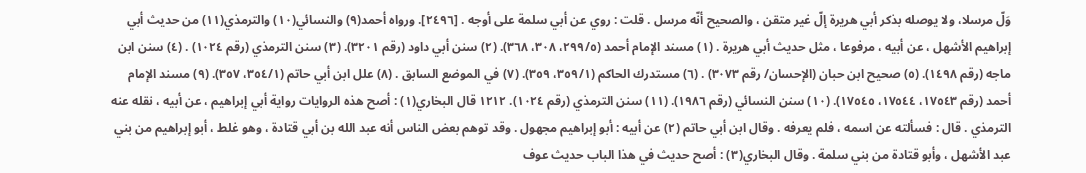وَلّ مرسلا، ولا يوصله بذكر أبي هريرة إلّ غير متقن ، والصحيح أنّه مرسل . قلت : روي عن أبي سلمة على أوجه . [٢٤٩٦]. ورواه أحمد(٩) والنسائي(١٠) والترمذي(١١) من حديث أبي إبراهيم الأشهل ، عن أبيه ، مرفوعا ، مثل حديث أبي هريرة . (١) مسند الإمام أحمد (٢٩٩/٥، ٣٠٨، ٣٦٨). (٢) سنن أبي داود (رقم ٣٢٠١). (٣) سنن الترمذي (رقم ١٠٢٤) . (٤) سنن ابن ماجه (رقم ١٤٩٨). (٥) صحيح ابن حبان (الإحسان/ رقم ٣٠٧٣) . (٦) مستدرك الحاكم (٣٥٩/١، ٣٥٩). (٧) في الموضع السابق . (٨) علل ابن أبي حاتم (٣٥٤/١، ٣٥٧). (٩) مسند الإمام أحمد (رقم ١٧٥٤٣، ١٧٥٤٤، ١٧٥٤٥). (١٠) سنن النسائي (رقم ١٩٨٦). (١١) سنن الترمذي (رقم ١٠٢٤). ١٢١٢ قال البخاري(١) : أصح هذه الروايات رواية أبي إبراهيم ، عن أبيه ، نقله عنه الترمذي . قال : فسألته عن اسمه ، فلم يعرفه . وقال ابن أبي حاتم (٢) عن أبيه : أبو إبراهيم مجهول . وقد توهم بعض الناس أنه عبد الله بن أبي قتادة ، وهو غلط ، أبو إبراهيم من بني عبد الأشهل ، وأبو قتادة من بني سلمة . وقال البخاري(٣) : أصح حديث في هذا الباب حديث عوف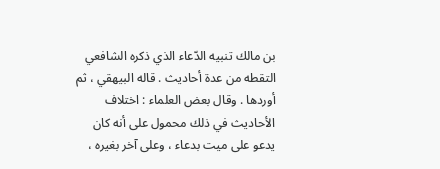بن مالك تنبيه الدّعاء الذي ذكره الشافعي التقطه من عدة أحاديث . قاله البيهقي ، ثم أوردها . وقال بعض العلماء : اختلاف الأحاديث في ذلك محمول على أنه كان يدعو على ميت بدعاء ، وعلى آخر بغيره ،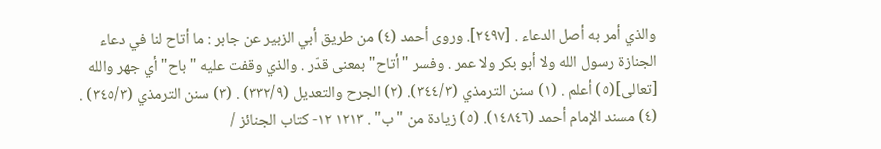والذي أمر به أصل الدعاء . [٢٤٩٧]. وروى أحمد (٤) من طريق أبي الزبير عن جابر : ما أتاح لنا في دعاء الجنازة رسول الله ولا أبو بكر ولا عمر . وفسر "أتاح" بمعنى قدّر . والذي وقفت عليه "باح" أي جهر والله [تعالى](٥) أعلم . (١) سنن الترمذي (٣٤٤/٣). (٢) الجرح والتعديل (٣٣٢/٩) . (٣) سنن الترمذي (٣٤٥/٣) . (٤) مسند الإمام أحمد (١٤٨٤٦). (٥) زيادة من "ب" . ١٢١٣ ١٢- كتاب الجنائز /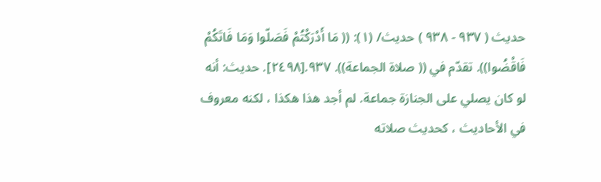حديث ( ٩٣٧ - ٩٣٨ ) حديث/ (١): (( مَا أَدْرَكْتُمْ فَصَلّوا وَمَا فَاتَكُمْ فَاقْضُوا)). تقدّم في (( صلاة الجماعة)). ٩٣٧.[٢٤٩٨]. حديث: أنه لو كان يصلي على الجنازة جماعة. لم أجد هذا هكذا ، لكنه معروف في الأحاديث ، كحديث صلاته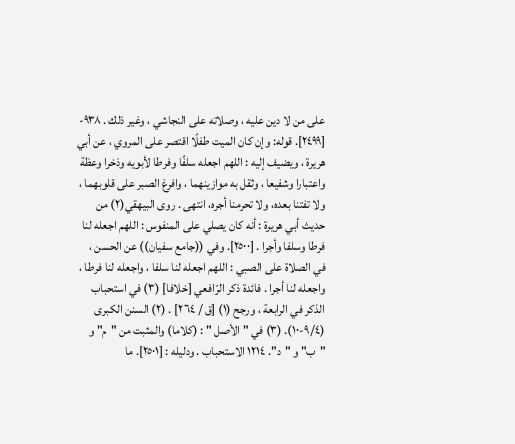على من لا دين عليه ، وصلاته على النجاشي ، وغير ذلك . ٩٣٨- [٢٤٩٩]. قوله: وإن كان الميت طفلًا اقتصر على المروي ، عن أبي هريرة ، ويضيف إليه : اللهم اجعله سلفًا وفرطا لأبويه وذخرا وعظة واعتبارا وشفيعا ، وثقل به موازينهما ، وافرغ الصبر على قلوبهما ، ولا تفتنا بعده، ولا تحرمنا أجره، انتهى . روى البيهقي(٢) من حديث أبي هريرة : أنه كان يصلي على المنفوس : اللهم اجعله لنا فرطا وسلفا وأجرا . [٢٥٠٠]. وفي ((جامع سفيان)) عن الحسن ، في الصلاة على الصبي : اللهم اجعله لنا سلفا ، واجعله لنا فرطا ، واجعله لنا أجرا . فائدة ذكر الرّافعي [خلافا] (٣) في استحباب الذكر في الرابعة ، ورجح (١) [ق / ٢٦٤] . (٢) السنن الكبرى (٩/٤-١٠). (٣) في "الأصل " : (كلاما) والمثبت من "م" و "ب" و "د". ١٢١٤ الاستحباب . ودليله : [٢٥٠١]. ما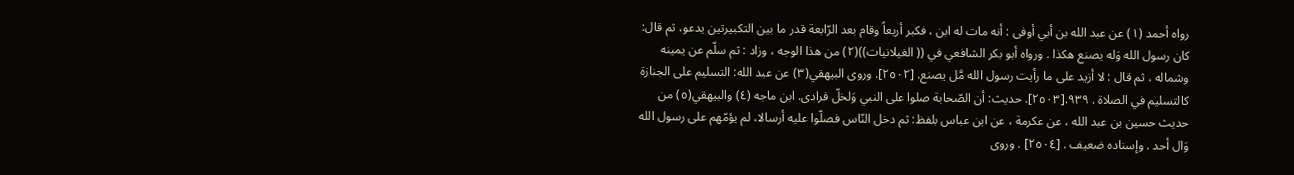رواه أحمد (١) عن عبد الله بن أبي أوفى : أنه مات له ابن ، فكبر أربعاً وقام بعد الرّابعة قدر ما بين التكبيرتين يدعو، ثم قال: كان رسول الله وَله يصنع هكذا . ورواه أبو بكر الشافعي في (( الغيلانيات))(٢) من هذا الوجه ، وزاد : ثم سلّم عن يمينه وشماله ، ثم قال : لا أزيد على ما رأيت رسول الله مَّل يصنع. [٢٥٠٢]. وروى البيهقي(٣) عن عبد الله: التسليم على الجنازة كالتسليم في الصلاة . ٩٣٩.[٢٥٠٣]. حديث: أن الصّحابة صلوا على النبي وَلخلّ فرادى. ابن ماجه (٤) والبيهقي(٥) من حديث حسين بن عبد الله ، عن عكرمة ، عن ابن عباس بلفظ: ثم دخل النّاس فصلّوا عليه أرسالا، لم يؤمّهم على رسول الله وَال أحد . وإسناده ضعيف . [٢٥٠٤] . وروى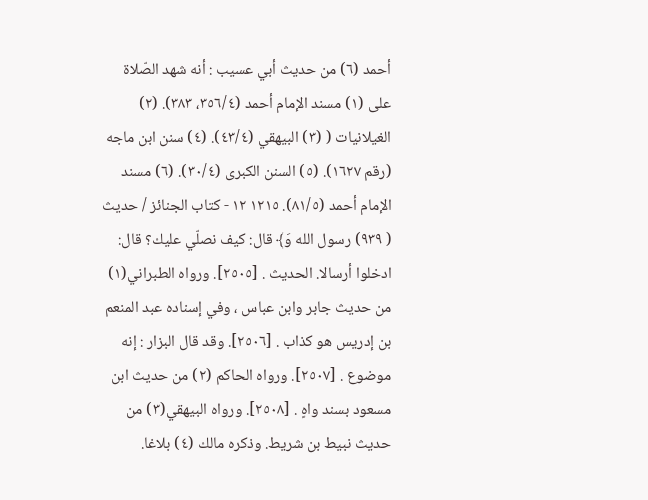أحمد (٦) من حديث أبي عسيب : أنه شهد الصّلاة على (١) مسند الإمام أحمد (٣٥٦/٤، ٣٨٣). (٢) الغيلانيات ( (٣) البيهقي (٤٣/٤). (٤) سنن ابن ماجه (رقم ١٦٢٧). (٥) السنن الكبرى (٣٠/٤). (٦) مسند الإمام أحمد (٨١/٥). ١٢١٥ ١٢ - كتاب الجنائز / حديث ( ٩٣٩) رسول الله وَ﴾ قال: كيف نصلّي عليك؟ قال: ادخلوا أرسالا. الحديث . [٢٥٠٥]. ورواه الطبراني(١) من حديث جابر وابن عباس ، وفي إسناده عبد المنعم بن إدريس هو كذاب . [٢٥٠٦]. وقد قال البزار : إنه موضوع . [٢٥٠٧]. ورواه الحاكم (٢) من حديث ابن مسعود بسند واهٍ . [٢٥٠٨]. ورواه البيهقي(٣) من حديث نبيط بن شريط. وذكره مالك (٤) بلاغا.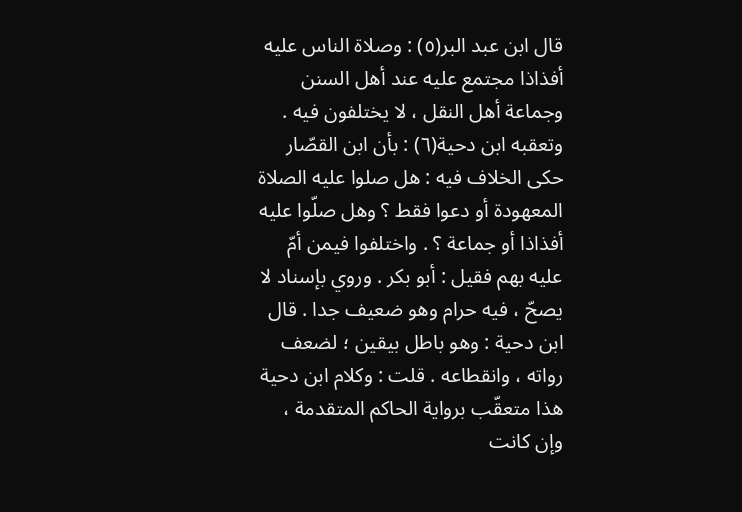قال ابن عبد البر(٥) : وصلاة الناس عليه أفذاذا مجتمع عليه عند أهل السنن وجماعة أهل النقل ، لا يختلفون فيه . وتعقبه ابن دحية(٦) : بأن ابن القصّار حكى الخلاف فيه : هل صلوا عليه الصلاة المعهودة أو دعوا فقط ؟ وهل صلّوا عليه أفذاذا أو جماعة ؟ . واختلفوا فيمن أمّ عليه بهم فقيل : أبو بكر . وروي بإسناد لا يصحّ ، فيه حرام وهو ضعيف جدا . قال ابن دحية : وهو باطل بيقين ؛ لضعف رواته ، وانقطاعه . قلت : وكلام ابن دحية هذا متعقّب برواية الحاكم المتقدمة ، وإن كانت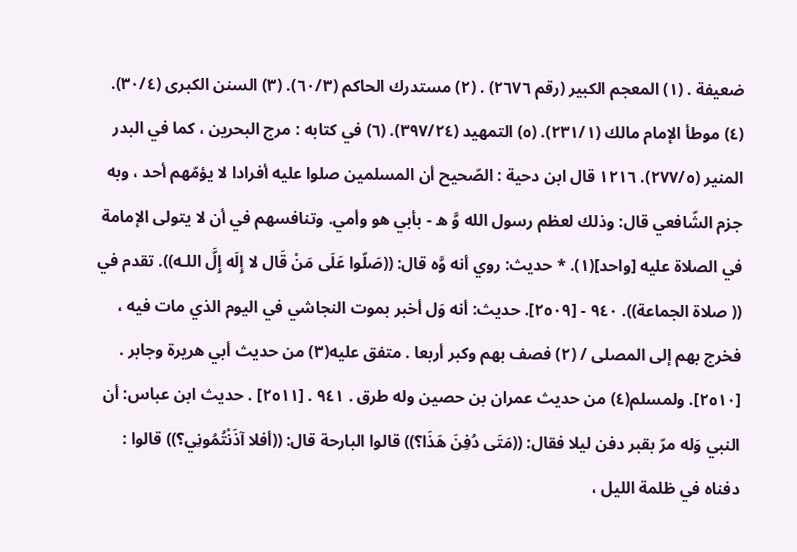ضعيفة . (١) المعجم الكبير (رقم ٢٦٧٦) . (٢) مستدرك الحاكم (٦٠/٣). (٣) السنن الكبرى (٣٠/٤). (٤) موطأ الإمام مالك (٢٣١/١). (٥) التمهيد (٣٩٧/٢٤). (٦) في كتابه : مرج البحرين ، كما في البدر المنير (٢٧٧/٥). ١٢١٦ قال ابن دحية : الصّحيح أن المسلمين صلوا عليه أفرادا لا يؤمّهم أحد ، وبه جزم الشّافعي قال: وذلك لعظم رسول الله وَّ ه - بأبي هو وأمي. وتنافسهم في أن لا يتولى الإمامة في الصلاة عليه [واحد](١). * حديث: روي أنه وَّه قال: ((صَلّوا عَلَى مَنْ قَال لا إِلَه إِلَّ اللـه)). تقدم في (( صلاة الجماعة)). ٩٤٠ - [٢٥٠٩]. حديث: أنه وَل أخبر بموت النجاشي في اليوم الذي مات فيه ، فخرج بهم إلى المصلى / (٢) فصف بهم وكبر أربعا . متفق عليه(٣) من حديث أبي هريرة وجابر . [٢٥١٠]. ولمسلم(٤) من حديث عمران بن حصين وله طرق . ٩٤١ . [٢٥١١] . حديث ابن عباس: أن النبي وَله مرّ بقبر دفن ليلا فقال: ((مَتَى دُفِنَ هَذَا؟)) قالوا البارحة قال: ((أفلا آذَنْتُمُونِي؟)) قالوا : دفناه في ظلمة الليل ،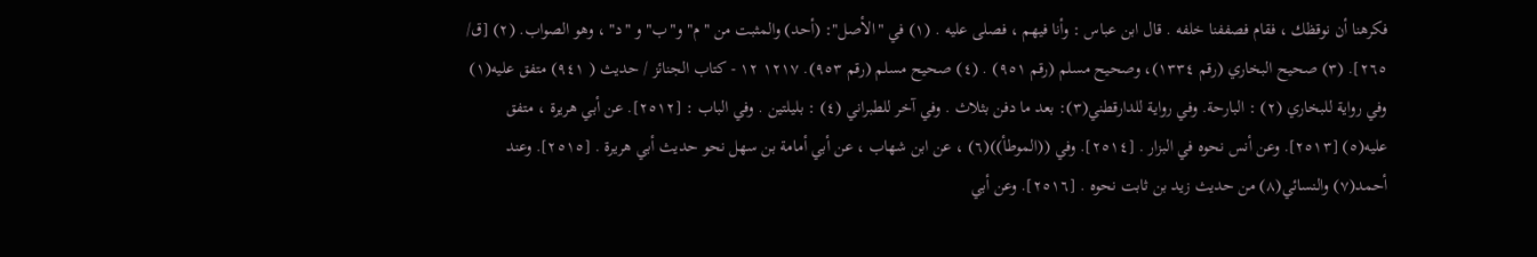فكرهنا أن نوقظك ، فقام فصففنا خلفه . قال ابن عباس : وأنا فيهم ، فصلى عليه . (١) في "الأصل": (أحد) والمثبت من " م" و"ب" و "د" ، وهو الصواب. (٢) [ق/ ٢٦٥]. (٣) صحيح البخاري (رقم ١٣٣٤)، وصحيح مسلم (رقم ٩٥١) . (٤) صحيح مسلم (رقم ٩٥٣). ١٢١٧ ١٢ - كتاب الجنائز / حديث ( ٩٤١) متفق علیه(١) وفي رواية للبخاري (٢) : البارحة. وفي رواية للدارقطني(٣): بعد ما دفن بثلاث . وفي آخر للطبراني (٤) : بليلتين . وفي الباب : [٢٥١٢]. عن أبي هريرة ، متفق عليه(٥) [٢٥١٣]. وعن أنس نحوه في البزار . [٢٥١٤]. وفي ((الموطأ))(٦) ، عن ابن شهاب ، عن أبي أمامة بن سهل نحو حديث أبي هريرة . [٢٥١٥]. وعند أحمد(٧) والنسائي(٨) من حديث زيد بن ثابت نحوه . [٢٥١٦]. وعن أبي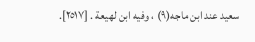سعيد عند ابن ماجه(٩) ، وفيه ابن لهيعة . [٢٥١٧].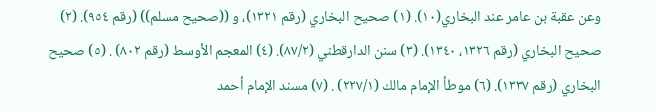وعن عقبة بن عامر عند البخاري(١٠). (١) صحيح البخاري (رقم ١٣٢١)، و ((صحيح مسلم)) (رقم ٩٥٤). (٢) صحيح البخاري (رقم ١٣٢٦، ١٣٤٠). (٣) سنن الدارقطني (٨٧/٢). (٤) المعجم الأوسط (رقم ٨٠٢) . (٥) صحيح البخاري (رقم ١٣٣٧). (٦) موطأ الإمام مالك (٢٢٧/١) . (٧) مسند الإمام أحمد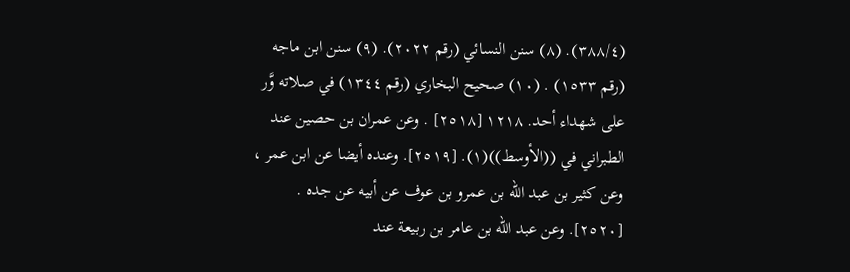(٣٨٨/٤). (٨) سنن النسائي (رقم ٢٠٢٢). (٩) سنن ابن ماجه (رقم ١٥٣٣) . (١٠) صحيح البخاري (رقم ١٣٤٤) في صلاته وَّر على شهداء أحد. ١٢١٨ [٢٥١٨] . وعن عمران بن حصين عند الطبراني في ((الأوسط))(١). [٢٥١٩]. وعنده أيضا عن ابن عمر ، وعن كثير بن عبد الله بن عمرو بن عوف عن أبيه عن جده . [٢٥٢٠]. وعن عبد الله بن عامر بن ربيعة عند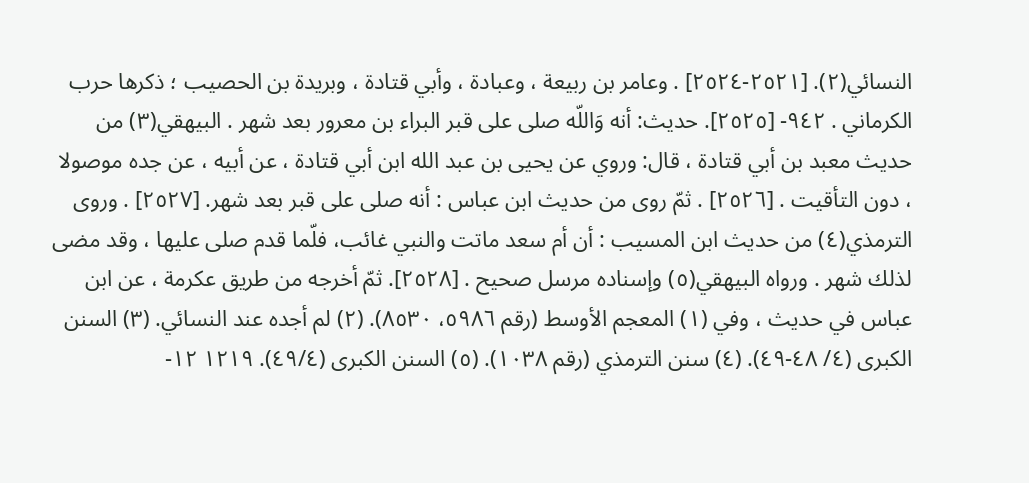النسائي(٢). [٢٥٢١-٢٥٢٤] . وعامر بن ربيعة ، وعبادة ، وأبي قتادة ، وبريدة بن الحصيب ؛ ذكرها حرب الكرماني . ٩٤٢- [٢٥٢٥]. حديث: أنه وَاللّه صلى على قبر البراء بن معرور بعد شهر . البيهقي(٣) من حديث معبد بن أبي قتادة ، قال: وروي عن يحيى بن عبد الله ابن أبي قتادة ، عن أبيه ، عن جده موصولا ، دون التأقيت . [٢٥٢٦] . ثمّ روى من حديث ابن عباس : أنه صلى على قبر بعد شهر. [٢٥٢٧] . وروى الترمذي(٤) من حديث ابن المسيب : أن أم سعد ماتت والنبي غائب، فلّما قدم صلى عليها ، وقد مضى لذلك شهر . ورواه البيهقي(٥) وإسناده مرسل صحيح . [٢٥٢٨]. ثمّ أخرجه من طريق عكرمة ، عن ابن عباس في حديث ، وفي (١) المعجم الأوسط (رقم ٥٩٨٦، ٨٥٣٠). (٢) لم أجده عند النسائي. (٣) السنن الكبرى (٤/ ٤٨-٤٩). (٤) سنن الترمذي (رقم ١٠٣٨). (٥) السنن الكبرى (٤٩/٤). ١٢١٩ ١٢-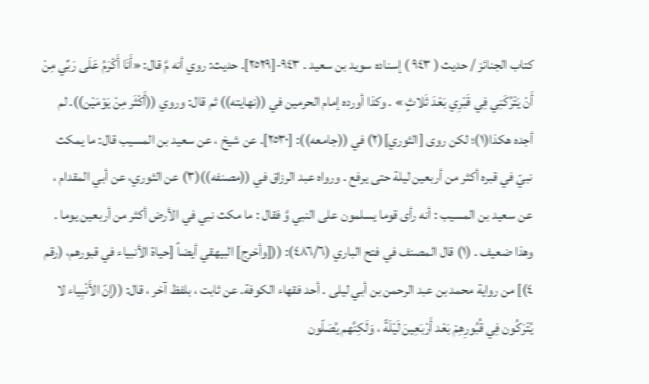كتاب الجنائز / حديث ( ٩٤٣ ) إسناده سويد بن سعيد . ٩٤٣-[٢٥٢٩]. حديث: روي أنه مَّ قال: «أَنَا أَكْرَمُ عَلَى رَبِّي مِنْ أَنْ يَتْرُكَنِي فِي قَبْرِي بَعْدَ ثَلاثٍ » . وكذا أورده إمام الحرمين في ((نهايته)) ثم قال: وروي ((أَكْثَر مِنْ يَوْمَيْن)). لم أجده هكذا(١)؛ لكن روى [الثوري](٢) في ((جامعه)): [٢٥٣٠]. عن شيخ ، عن سعيد بن المسيب قال: ما يمكث نبيّ في قبره أكثر من أربعين ليلة حتى يرفع . ورواه عبد الرزاق في ((مصنفه))(٣) عن الثوري، عن أبي المقدام ، عن سعيد بن المسيب : أنه رأى قوما يسلمون على النبي وَّ فقال : ما مكث نبي في الأرض أكثر من أربعين يوما . وهذا ضعيف . (١) قال المصنف في فتح الباري (٤٨٦/٦): (([وأخرج] البيهقي أيضاً [حياة الأنبياء في قبورهم، (رقم ٤)] من رواية محمد بن عبد الرحمن بن أبي ليلى . أحد فقهاء الكوفة. عن ثابت ، بلفظ آخر ، قال: ((إنّ الأَنْبِياء لا يُتْرَكُون فِي قُبُورِهِمْ بَعْد أَرْبَعِينَ لَيْلَةً ، وَلَكِنَّهم يُصَلّون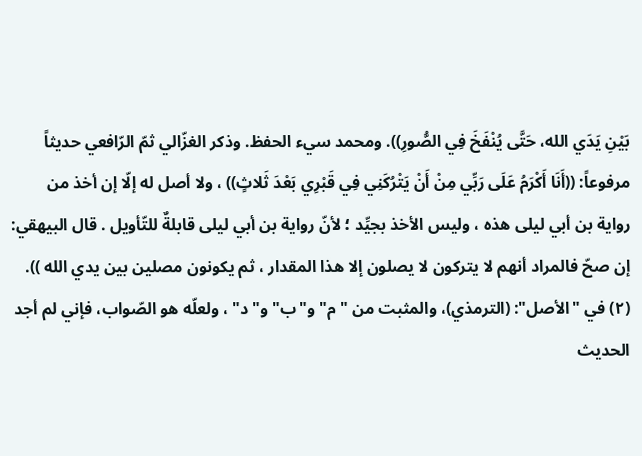بَيْنِ يَدَي الله، حَتَّى يُنْفَخَ فِي الصُّورِ)). ومحمد سيء الحفظ. وذكر الغزّالي ثمّ الرّافعي حديثاً مرفوعاً: ((أَنَا أَكْرَمُ عَلَى رَبِّي مِنْ أَنْ يَتْرُكَنِي فِي قَبْرِي بَعْدَ ثَلاثٍ)) ، ولا أصل له إلّا إن أخذ من رواية بن أبي ليلى هذه ، وليس الأخذ بجيِّد ؛ لأنّ رواية بن أبي ليلى قابلةٌ للتّأويل . قال البيهقي: إن صحّ فالمراد أنهم لا يتركون لا يصلون إلا هذا المقدار ، ثم يكونون مصلين بين يدي الله )). (٢) في "الأصل": (الترمذي)، والمثبت من "م" و"ب" و"د" ، ولعلّه هو الصّواب، فإني لم أجد الحديث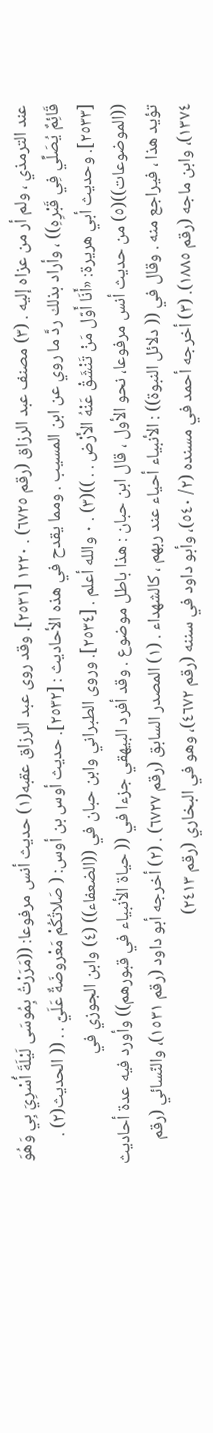عند الترمذي ، ولم أر من عزاه إليه . (٣) مصنف عبد الرزاق (رقم ٦٧٢٥) . ١٢٢٠ [٢٥٣١]. وقد روى عبد الرزاق عقبه(١) حديث أنس مرفوعا: ((مَرَرْتُ بِمُوسَى لَيْلَةَ أُسْرِيَ بِي وَهُوَ قَائِمٌ يُصَلِّي فِي قَبْرِهِ)) ، وأراد بذلك ردَّ ما روي عن ابن المسيب . ومما يقدح في هذه الأحاديث : [٢٥٣٢]. حديث أوس بن أوس: ( صَلاتُكُمْ مَعْروضَةٌ عَلَيّ . . (( الحديث(٢) . [٢٥٣٣]. وحديث أبي هريرة: «أَنَا أَوّل مَنْ تَنْشَقْ عَنْهُ الأَرْض . . ))(٣) . ٠ والله أعلم . [٢٥٣٤]. وروى الطبراني وابن حبان في ((الضعفاء)) (٤) وابن الجوزي في ((الموضوعات))(٥) من حديث أنس مرفوعا، نحو الأول ، قال ابن حبان : هذا باطل موضوع . وقد أفرد البيهقي جزءا في (( حياة الأنبياء في قبورهم)) وأورد فيه عدة أحاديث تؤيد هذا ، فيراجع منه . وقال في (( دلائل النبوة)) : الأنبياء أحياء عند ربهم ، كالشهداء . (١) المصدر السابق (رقم ٦٧٢٧) . (٢) أخرجه أبو داود (رقم ١٥٣١)، والنّسائي (رقم ١٣٧٤)، وابن ماجه (رقم ١٨٨٥). (٣) أخرجه أحمد في مسنده (٢/ ٥٤٠)، وأبو داود في سننه (رقم ٤٦٧٢)، وهو في البخاري (رقم ٢٤١٣)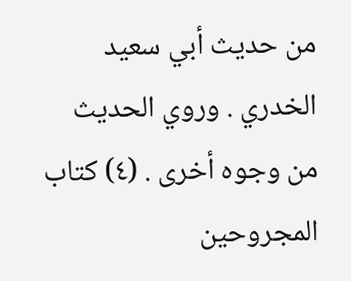من حديث أبي سعيد الخدري . وروي الحديث من وجوه أخرى . (٤) كتاب المجروحين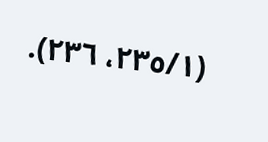(٢٣٥/١، ٢٣٦).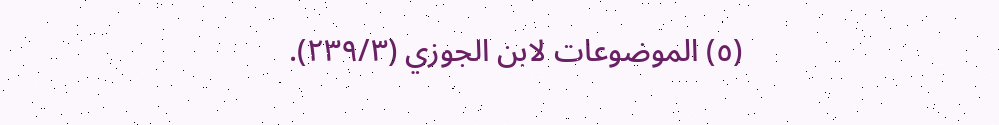(٥) الموضوعات لابن الجوزي (٢٣٩/٣).